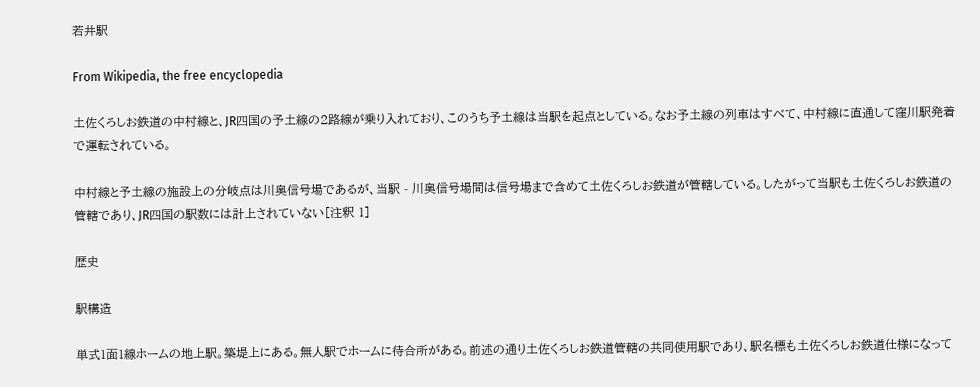若井駅

From Wikipedia, the free encyclopedia

土佐くろしお鉄道の中村線と、JR四国の予土線の2路線が乗り入れており、このうち予土線は当駅を起点としている。なお予土線の列車はすべて、中村線に直通して窪川駅発着で運転されている。

中村線と予土線の施設上の分岐点は川奥信号場であるが、当駅 - 川奥信号場間は信号場まで含めて土佐くろしお鉄道が管轄している。したがって当駅も土佐くろしお鉄道の管轄であり、JR四国の駅数には計上されていない[注釈 1]

歴史

駅構造

単式1面1線ホームの地上駅。築堤上にある。無人駅でホームに待合所がある。前述の通り土佐くろしお鉄道管轄の共同使用駅であり、駅名標も土佐くろしお鉄道仕様になって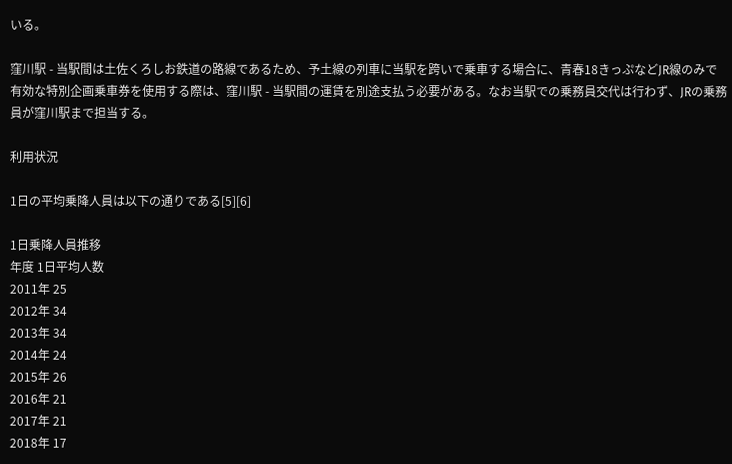いる。

窪川駅 - 当駅間は土佐くろしお鉄道の路線であるため、予土線の列車に当駅を跨いで乗車する場合に、青春18きっぷなどJR線のみで有効な特別企画乗車券を使用する際は、窪川駅 - 当駅間の運賃を別途支払う必要がある。なお当駅での乗務員交代は行わず、JRの乗務員が窪川駅まで担当する。

利用状況

1日の平均乗降人員は以下の通りである[5][6]

1日乗降人員推移
年度 1日平均人数
2011年 25
2012年 34
2013年 34
2014年 24
2015年 26
2016年 21
2017年 21
2018年 17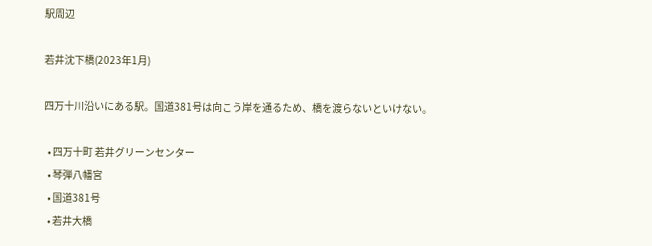駅周辺

若井沈下橋(2023年1月)

四万十川沿いにある駅。国道381号は向こう岸を通るため、橋を渡らないといけない。

  • 四万十町 若井グリーンセンター
  • 琴弾八幡宮
  • 国道381号
  • 若井大橋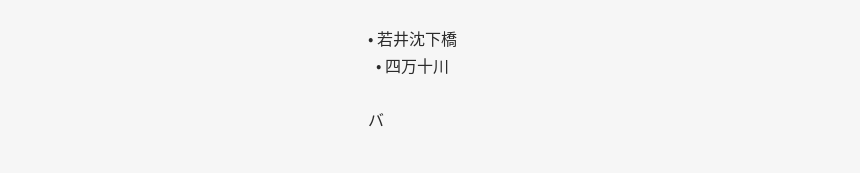• 若井沈下橋
  • 四万十川

バ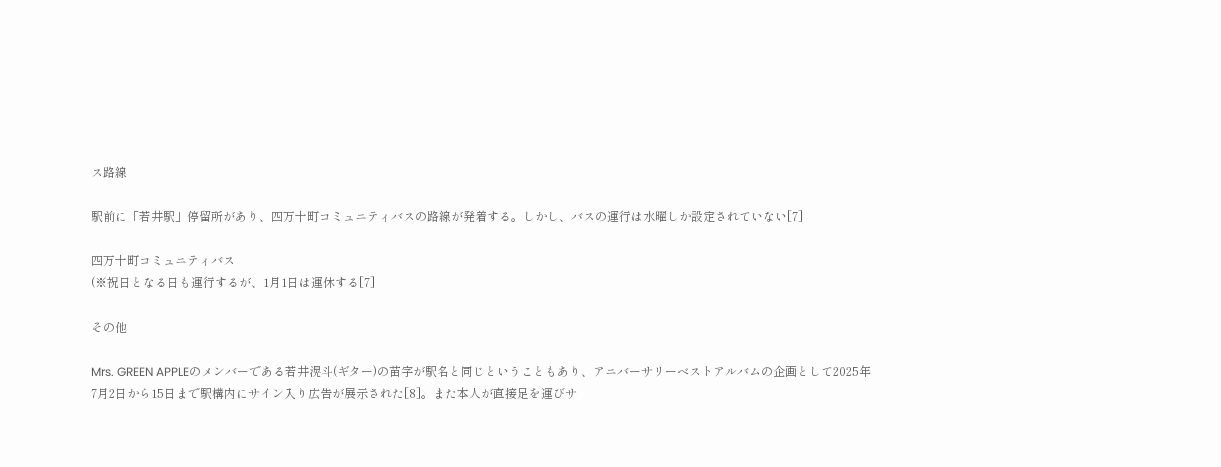ス路線

駅前に「若井駅」停留所があり、四万十町コミュニティバスの路線が発着する。しかし、バスの運行は水曜しか設定されていない[7]

四万十町コミュニティバス
(※祝日となる日も運行するが、1月1日は運休する[7]

その他

Mrs. GREEN APPLEのメンバーである若井滉斗(ギター)の苗字が駅名と同じということもあり、アニバーサリーベストアルバムの企画として2025年7月2日から15日まで駅構内にサイン入り広告が展示された[8]。また本人が直接足を運びサ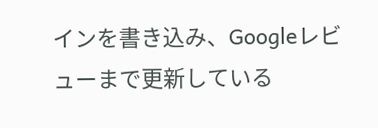インを書き込み、Googleレビューまで更新している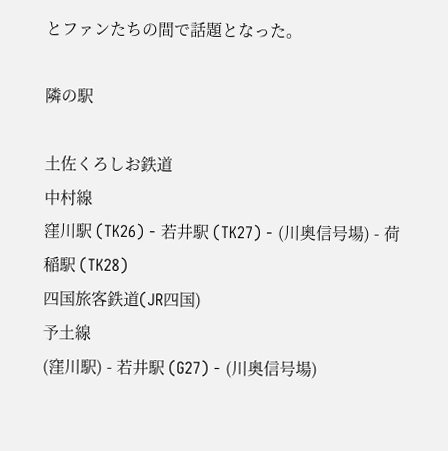とファンたちの間で話題となった。

隣の駅

土佐くろしお鉄道
中村線
窪川駅 (TK26) - 若井駅 (TK27) - (川奥信号場) - 荷稲駅 (TK28)
四国旅客鉄道(JR四国)
予土線
(窪川駅) - 若井駅 (G27) - (川奥信号場)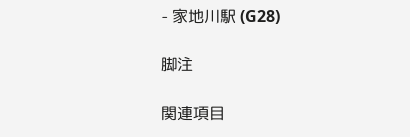- 家地川駅 (G28)

脚注

関連項目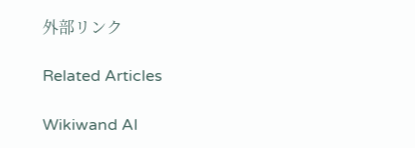外部リンク

Related Articles

Wikiwand AI